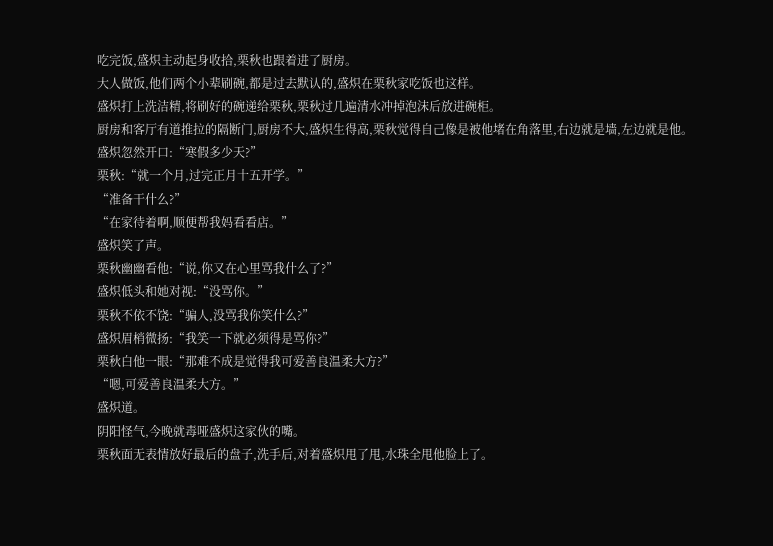吃完饭,盛炽主动起身收拾,栗秋也跟着进了厨房。
大人做饭,他们两个小辈刷碗,都是过去默认的,盛炽在栗秋家吃饭也这样。
盛炽打上洗洁精,将刷好的碗递给栗秋,栗秋过几遍清水冲掉泡沫后放进碗柜。
厨房和客厅有道推拉的隔断门,厨房不大,盛炽生得高,栗秋觉得自己像是被他堵在角落里,右边就是墙,左边就是他。
盛炽忽然开口:“寒假多少天?”
栗秋:“就一个月,过完正月十五开学。”
“准备干什么?”
“在家待着啊,顺便帮我妈看看店。”
盛炽笑了声。
栗秋幽幽看他:“说,你又在心里骂我什么了?”
盛炽低头和她对视:“没骂你。”
栗秋不依不饶:“骗人,没骂我你笑什么?”
盛炽眉梢微扬:“我笑一下就必须得是骂你?”
栗秋白他一眼:“那难不成是觉得我可爱善良温柔大方?”
“嗯,可爱善良温柔大方。”
盛炽道。
阴阳怪气,今晚就毒哑盛炽这家伙的嘴。
栗秋面无表情放好最后的盘子,洗手后,对着盛炽甩了甩,水珠全甩他脸上了。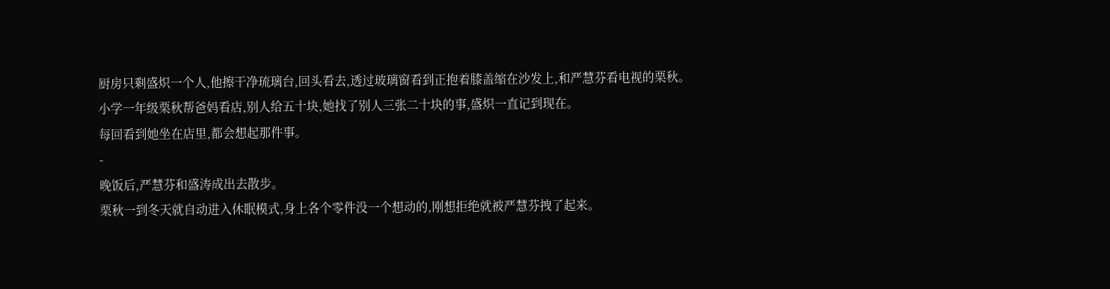厨房只剩盛炽一个人,他擦干净琉璃台,回头看去,透过玻璃窗看到正抱着膝盖缩在沙发上,和严慧芬看电视的栗秋。
小学一年级栗秋帮爸妈看店,别人给五十块,她找了别人三张二十块的事,盛炽一直记到现在。
每回看到她坐在店里,都会想起那件事。
-
晚饭后,严慧芬和盛涛成出去散步。
栗秋一到冬天就自动进入休眠模式,身上各个零件没一个想动的,刚想拒绝就被严慧芬拽了起来。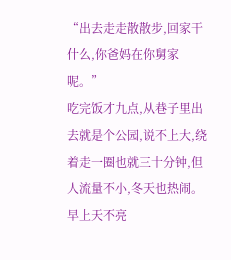“出去走走散散步,回家干什么,你爸妈在你舅家呢。”
吃完饭才九点,从巷子里出去就是个公园,说不上大,绕着走一圈也就三十分钟,但人流量不小,冬天也热闹。
早上天不亮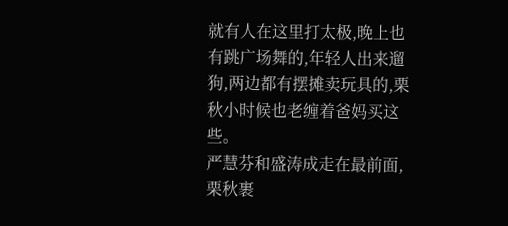就有人在这里打太极,晚上也有跳广场舞的,年轻人出来遛狗,两边都有摆摊卖玩具的,栗秋小时候也老缠着爸妈买这些。
严慧芬和盛涛成走在最前面,栗秋裹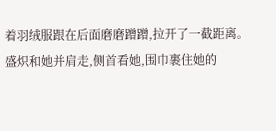着羽绒服跟在后面磨磨蹭蹭,拉开了一截距离。
盛炽和她并肩走,侧首看她,围巾裹住她的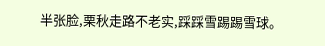半张脸,栗秋走路不老实,踩踩雪踢踢雪球。